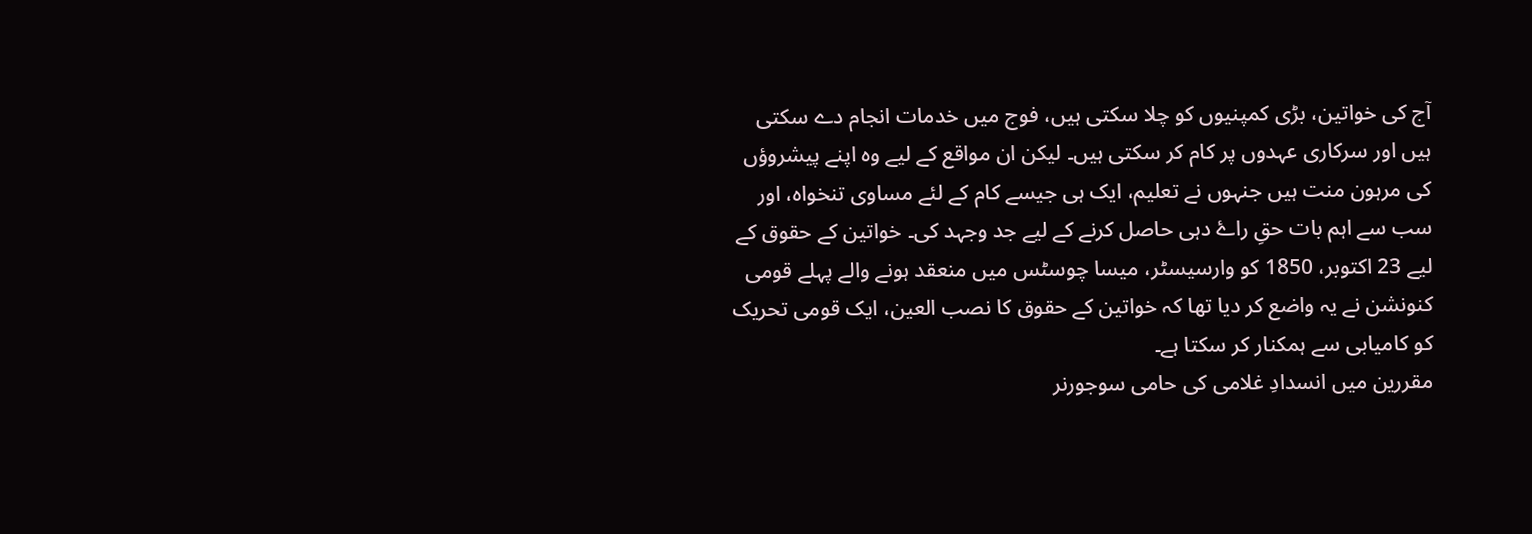آج کی خواتین، بڑی کمپنیوں کو چلا سکتی ہیں، فوج میں خدمات انجام دے سکتی ہیں اور سرکاری عہدوں پر کام کر سکتی ہیں۔ لیکن ان مواقع کے لیے وہ اپنے پیشروؤں کی مرہون منت ہیں جنہوں نے تعلیم، ایک ہی جیسے کام کے لئے مساوی تنخواہ، اور سب سے اہم بات حقِ راۓ دہی حاصل کرنے کے لیے جد وجہد کی۔ خواتین کے حقوق کے لیے 23 اکتوبر، 1850 کو وارسیسٹر، میسا چوسٹس میں منعقد ہونے والے پہلے قومی کنونشن نے یہ واضع کر دیا تھا کہ خواتین کے حقوق کا نصب العین، ایک قومی تحریک کو کامیابی سے ہمکنار کر سکتا ہے۔
مقررین میں انسدادِ غلامی کی حامی سوجورنر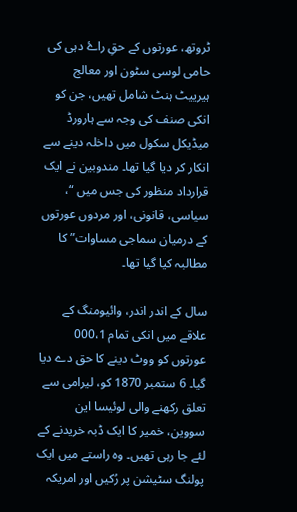ٹروتھ، عورتوں کے حقِ راۓ دہی کی حامی لوسی سٹون اور معالج ہیرییٹ ہنٹ شامل تھیں، جن کو انکی صنف کی وجہ سے ہارورڈ میڈیکل سکول میں داخلہ دینے سے انکار کر دیا گیا تھا۔ مندوبین نے ایک قرارداد منظور کی جس میں “، سیاسی، قانونی، اور مردوں عورتوں کے درمیان سماجی مساوات” کا مطالبہ کیا گیا تھا۔

سال کے اندر اندر، وائیومنگ کے علاقے میں انکی تمام 000،1 عورتوں کو ووٹ دینے کا حق دے دیا گیا۔ 6 ستمبر 1870 کو، لیرامی سے تعلق رکھنے والی لوئیسا این سووین، خمیر کا ایک ڈبہ خریدنے کے لئے جا رہی تھیں۔ وہ راستے میں ایک پولنگ سٹیشن پر رُکیں اور امریکہ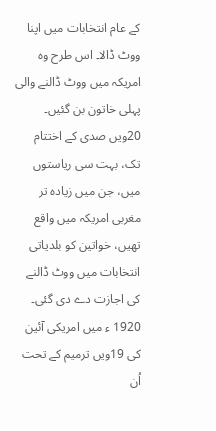کے عام انتخابات میں اپنا ووٹ ڈالا۔ اس طرح وہ امریکہ میں ووٹ ڈالنے والی پہلی خاتون بن گئیں۔
20ویں صدی کے اختتام تک، بہت سی ریاستوں میں، جن میں زیادہ تر مغربی امریکہ میں واقع تھیں، خواتین کو بلدیاتی انتخابات میں ووٹ ڈالنے کی اجازت دے دی گئی۔ 1920 ء میں امریکی آئین کی 19ویں ترمیم کے تحت اُن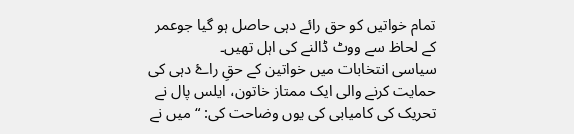تمام خواتیں کو حق رائے دہی حاصل ہو گیا جوعمر کے لحاظ سے ووٹ ڈالنے کی اہل تھیں۔
سیاسی انتخابات میں خواتین کے حقِ راۓ دہی کی حمایت کرنے والی ایک ممتاز خاتون، ایلس پال نے تحریک کی کامیابی کی یوں وضاحت کی: “میں نے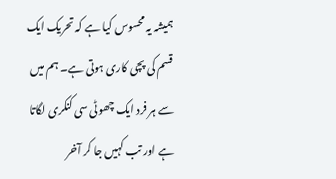ہمیشہ یہ محسوس کیا ہے کہ تحریک ایک قسم کی پچی کاری ہوتی ہے۔ ہم میں سے ہر فرد ایک چھوٹی سی کنکری لگاتا ہے اور تب کہیں جا کر آخر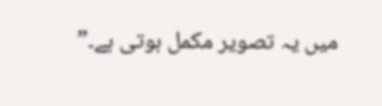میں یہ تصویر مکمل ہوتی ہے۔”